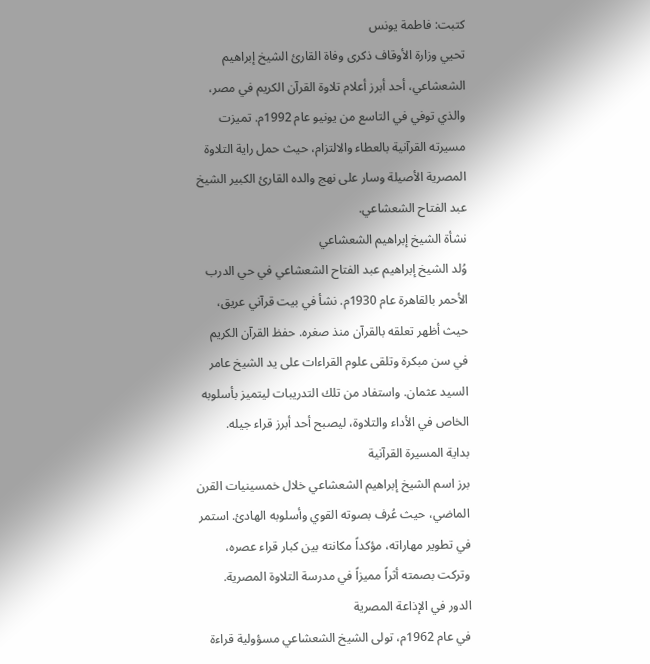كتبت: فاطمة يونس
تحيي وزارة الأوقاف ذكرى وفاة القارئ الشيخ إبراهيم الشعشاعي، أحد أبرز أعلام تلاوة القرآن الكريم في مصر، والذي توفي في التاسع من يونيو عام 1992م. تميزت مسيرته القرآنية بالعطاء والالتزام، حيث حمل راية التلاوة المصرية الأصيلة وسار على نهج والده القارئ الكبير الشيخ عبد الفتاح الشعشاعي.
نشأة الشيخ إبراهيم الشعشاعي
وُلد الشيخ إبراهيم عبد الفتاح الشعشاعي في حي الدرب الأحمر بالقاهرة عام 1930م. نشأ في بيت قرآني عريق، حيث أظهر تعلقه بالقرآن منذ صغره. حفظ القرآن الكريم في سن مبكرة وتلقى علوم القراءات على يد الشيخ عامر السيد عثمان. واستفاد من تلك التدريبات ليتميز بأسلوبه الخاص في الأداء والتلاوة، ليصبح أحد أبرز قراء جيله.
بداية المسيرة القرآنية
برز اسم الشيخ إبراهيم الشعشاعي خلال خمسينيات القرن الماضي، حيث عُرف بصوته القوي وأسلوبه الهادئ. استمر في تطوير مهاراته، مؤكداً مكانته بين كبار قراء عصره، وتركت بصمته أثراً مميزاً في مدرسة التلاوة المصرية.
الدور في الإذاعة المصرية
في عام 1962م، تولى الشيخ الشعشاعي مسؤولية قراءة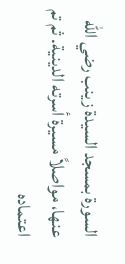السورة بمسجد السيدة زينب رضي الله عنها، مواصلاً مسيرة أسرته الدينية. ثم تم اعتماده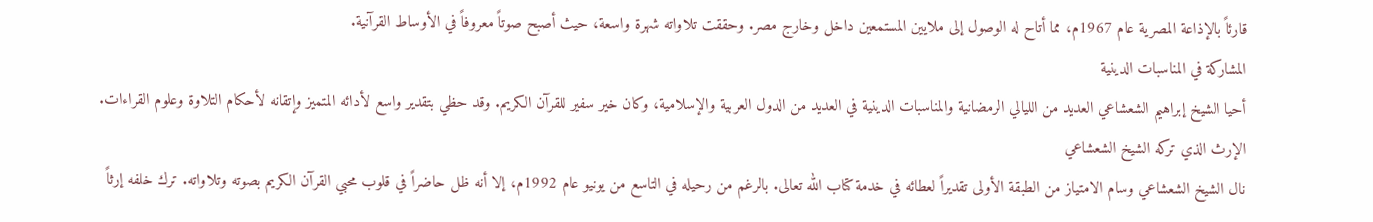قارئاً بالإذاعة المصرية عام 1967م، مما أتاح له الوصول إلى ملايين المستمعين داخل وخارج مصر. وحققت تلاواته شهرة واسعة، حيث أصبح صوتاً معروفاً في الأوساط القرآنية.
المشاركة في المناسبات الدينية
أحيا الشيخ إبراهيم الشعشاعي العديد من الليالي الرمضانية والمناسبات الدينية في العديد من الدول العربية والإسلامية، وكان خير سفير للقرآن الكريم. وقد حظي بتقدير واسع لأدائه المتميز وإتقانه لأحكام التلاوة وعلوم القراءات.
الإرث الذي تركه الشيخ الشعشاعي
نال الشيخ الشعشاعي وسام الامتياز من الطبقة الأولى تقديراً لعطائه في خدمة كتاب الله تعالى. بالرغم من رحيله في التاسع من يونيو عام 1992م، إلا أنه ظل حاضراً في قلوب محبي القرآن الكريم بصوته وتلاواته. ترك خلفه إرثاً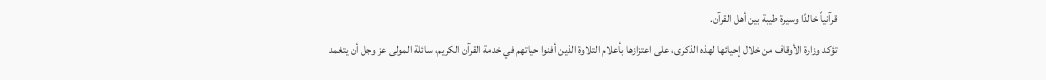قرآنياً خالدًا وسيرة طيبة بين أهل القرآن.
تؤكد وزارة الأوقاف من خلال إحيائها لهذه الذكرى، على اعتزازها بأعلام التلاوة الذين أفنوا حياتهم في خدمة القرآن الكريم، سائلة المولى عز وجل أن يتغمد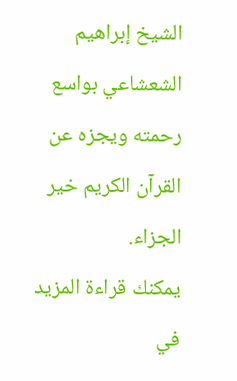الشيخ إبراهيم الشعشاعي بواسع رحمته ويجزه عن القرآن الكريم خير الجزاء.
يمكنك قراءة المزيد في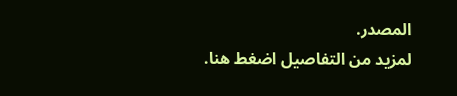المصدر.
لمزيد من التفاصيل اضغط هنا.